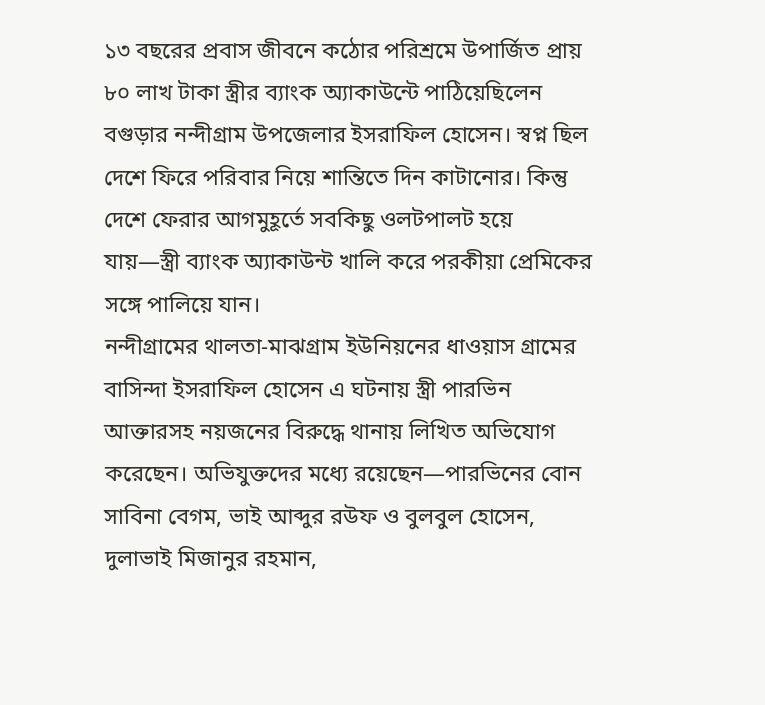১৩ বছরের প্রবাস জীবনে কঠোর পরিশ্রমে উপার্জিত প্রায় ৮০ লাখ টাকা স্ত্রীর ব্যাংক অ্যাকাউন্টে পাঠিয়েছিলেন বগুড়ার নন্দীগ্রাম উপজেলার ইসরাফিল হোসেন। স্বপ্ন ছিল দেশে ফিরে পরিবার নিয়ে শান্তিতে দিন কাটানোর। কিন্তু দেশে ফেরার আগমুহূর্তে সবকিছু ওলটপালট হয়ে যায়—স্ত্রী ব্যাংক অ্যাকাউন্ট খালি করে পরকীয়া প্রেমিকের সঙ্গে পালিয়ে যান।
নন্দীগ্রামের থালতা-মাঝগ্রাম ইউনিয়নের ধাওয়াস গ্রামের বাসিন্দা ইসরাফিল হোসেন এ ঘটনায় স্ত্রী পারভিন আক্তারসহ নয়জনের বিরুদ্ধে থানায় লিখিত অভিযোগ করেছেন। অভিযুক্তদের মধ্যে রয়েছেন—পারভিনের বোন সাবিনা বেগম, ভাই আব্দুর রউফ ও বুলবুল হোসেন, দুলাভাই মিজানুর রহমান,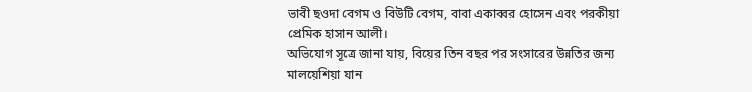ভাবী ছওদা বেগম ও বিউটি বেগম, বাবা একাব্বর হোসেন এবং পরকীয়া প্রেমিক হাসান আলী।
অভিযোগ সূত্রে জানা যায়, বিয়ের তিন বছর পর সংসারের উন্নতির জন্য মালয়েশিয়া যান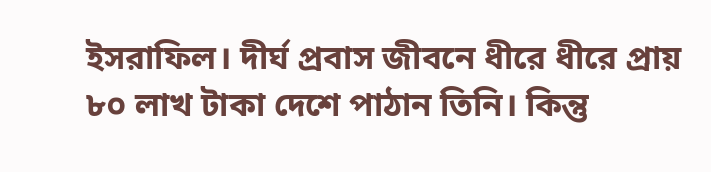ইসরাফিল। দীর্ঘ প্রবাস জীবনে ধীরে ধীরে প্রায় ৮০ লাখ টাকা দেশে পাঠান তিনি। কিন্তু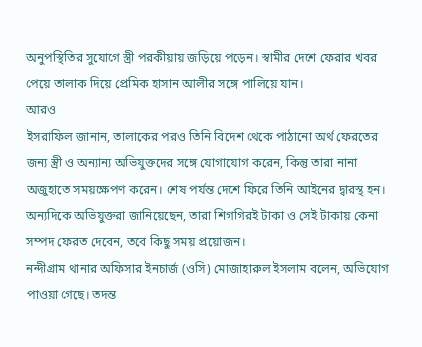অনুপস্থিতির সুযোগে স্ত্রী পরকীয়ায় জড়িয়ে পড়েন। স্বামীর দেশে ফেরার খবর পেয়ে তালাক দিয়ে প্রেমিক হাসান আলীর সঙ্গে পালিয়ে যান।
আরও
ইসরাফিল জানান, তালাকের পরও তিনি বিদেশ থেকে পাঠানো অর্থ ফেরতের জন্য স্ত্রী ও অন্যান্য অভিযুক্তদের সঙ্গে যোগাযোগ করেন, কিন্তু তারা নানা অজুহাতে সময়ক্ষেপণ করেন। শেষ পর্যন্ত দেশে ফিরে তিনি আইনের দ্বারস্থ হন। অন্যদিকে অভিযুক্তরা জানিয়েছেন, তারা শিগগিরই টাকা ও সেই টাকায় কেনা সম্পদ ফেরত দেবেন, তবে কিছু সময় প্রয়োজন।
নন্দীগ্রাম থানার অফিসার ইনচার্জ (ওসি) মোজাহারুল ইসলাম বলেন, অভিযোগ পাওয়া গেছে। তদন্ত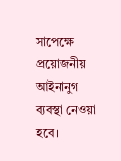সাপেক্ষে প্রয়োজনীয় আইনানুগ ব্যবস্থা নেওয়া হবে।